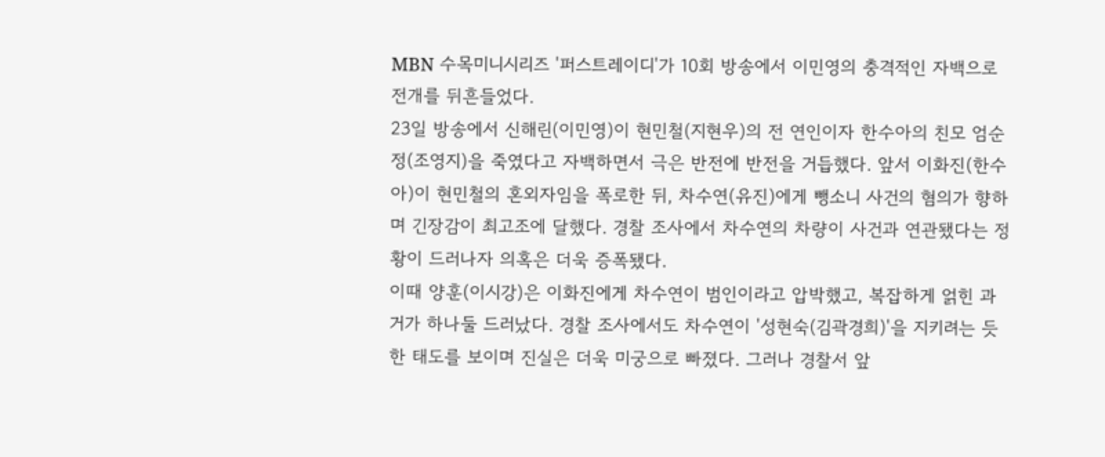MBN 수목미니시리즈 '퍼스트레이디'가 10회 방송에서 이민영의 충격적인 자백으로 전개를 뒤흔들었다.
23일 방송에서 신해린(이민영)이 현민철(지현우)의 전 연인이자 한수아의 친모 엄순정(조영지)을 죽였다고 자백하면서 극은 반전에 반전을 거듭했다. 앞서 이화진(한수아)이 현민철의 혼외자임을 폭로한 뒤, 차수연(유진)에게 뺑소니 사건의 혐의가 향하며 긴장감이 최고조에 달했다. 경찰 조사에서 차수연의 차량이 사건과 연관됐다는 정황이 드러나자 의혹은 더욱 증폭됐다.
이때 양훈(이시강)은 이화진에게 차수연이 범인이라고 압박했고, 복잡하게 얽힌 과거가 하나둘 드러났다. 경찰 조사에서도 차수연이 '성현숙(김곽경희)'을 지키려는 듯한 태도를 보이며 진실은 더욱 미궁으로 빠졌다. 그러나 경찰서 앞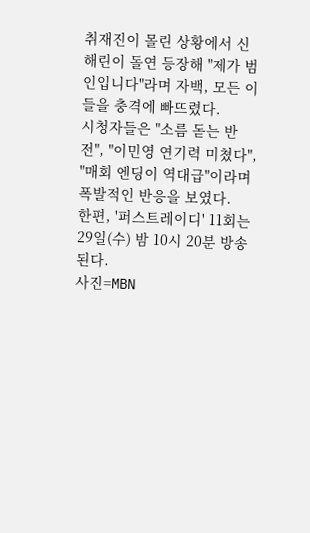취재진이 몰린 상황에서 신해린이 돌연 등장해 "제가 범인입니다"라며 자백, 모든 이들을 충격에 빠뜨렸다.
시청자들은 "소름 돋는 반전", "이민영 연기력 미쳤다", "매회 엔딩이 역대급"이라며 폭발적인 반응을 보였다.
한편, '퍼스트레이디' 11회는 29일(수) 밤 10시 20분 방송된다.
사진=MBN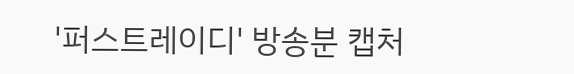'퍼스트레이디' 방송분 캡처